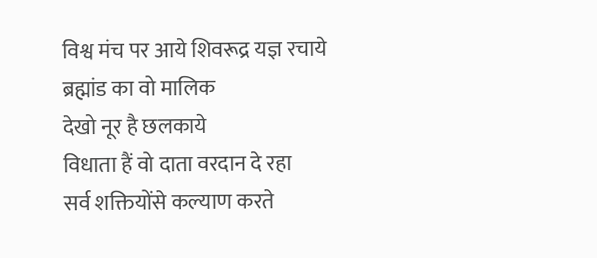विश्व मंच पर आये शिवरूद्र यज्ञ रचाये
ब्रह्मांड का वो मालिक
देखो नूर है छलकाये
विधाता हैं वो दाता वरदान दे रहा
सर्व शक्तियोंसे कल्याण करते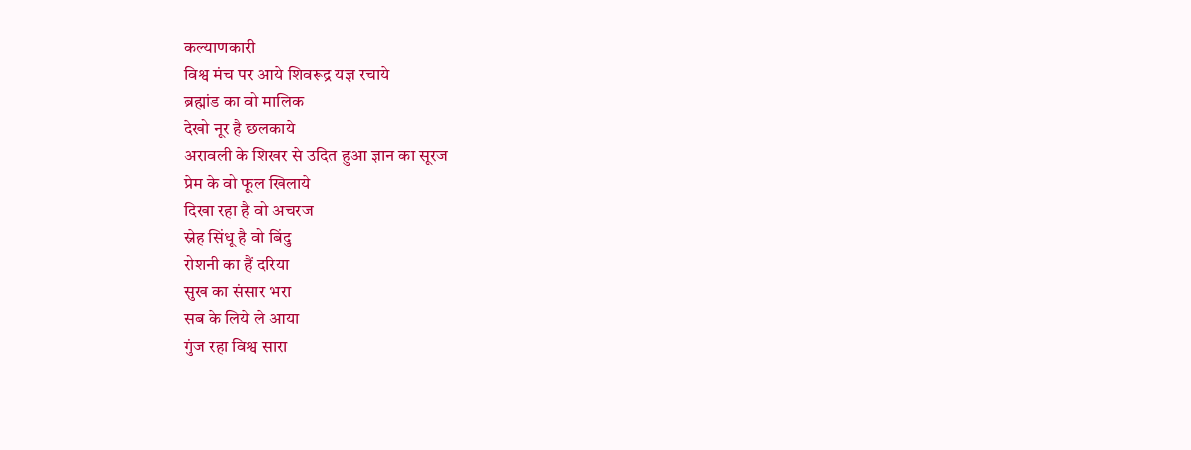कल्याणकारी
विश्व मंच पर आये शिवरूद्र यज्ञ रचाये
ब्रह्मांड का वो मालिक
देखो नूर है छलकाये
अरावली के शिखर से उदित हुआ ज्ञान का सूरज
प्रेम के वो फूल खिलाये
दिखा रहा है वो अचरज
स्नेह सिंधू है वो बिंदु
रोशनी का हैं दरिया
सुख का संसार भरा
सब के लिये ले आया
गुंज रहा विश्व सारा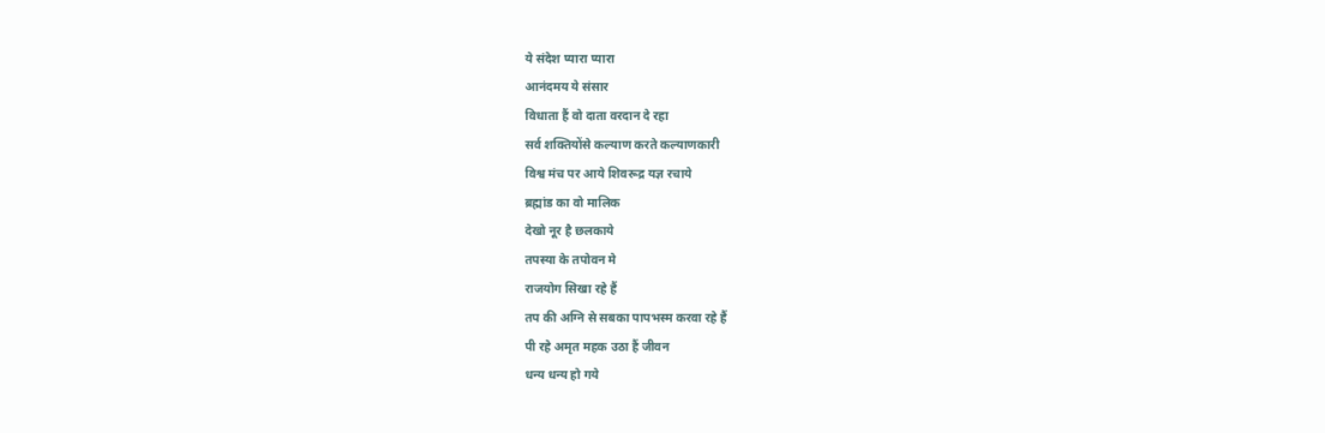ये संदेश प्यारा प्यारा
आनंदमय ये संसार
विधाता हैं वो दाता वरदान दे रहा
सर्व शक्तियोंसे कल्याण करते कल्याणकारी
विश्व मंच पर आये शिवरूद्र यज्ञ रचाये
ब्रह्मांड का वो मालिक
देखो नूर है छलकाये
तपस्या के तपोवन मे
राजयोग सिखा रहे हैं
तप की अग्नि से सबका पापभस्म करवा रहे हैं
पी रहे अमृत महक उठा हैं जीवन
धन्य धन्य हो गये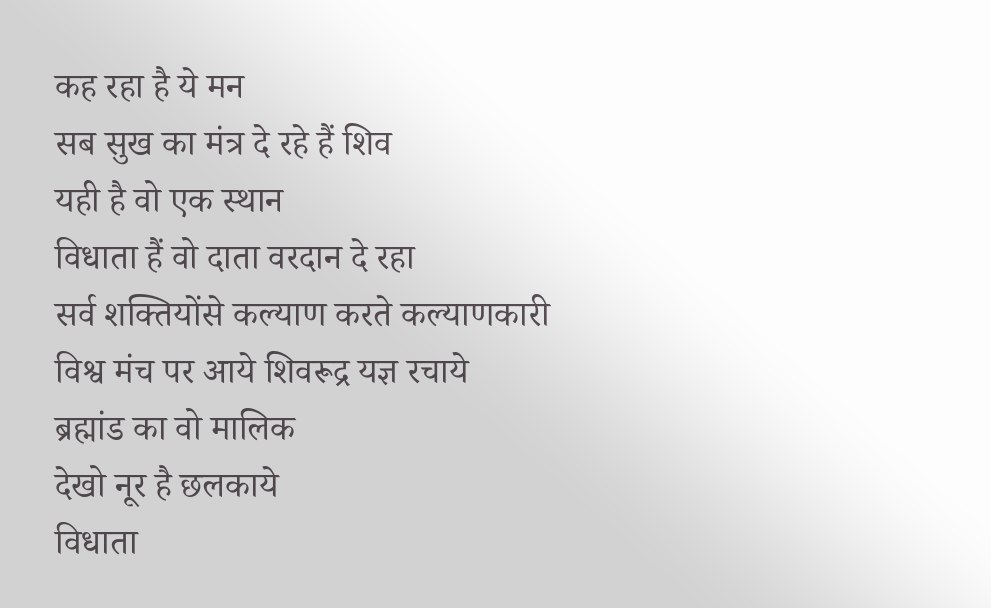कह रहा है ये मन
सब सुख का मंत्र दे रहे हैं शिव
यही है वो एक स्थान
विधाता हैं वो दाता वरदान दे रहा
सर्व शक्तियोंसे कल्याण करते कल्याणकारी
विश्व मंच पर आये शिवरूद्र यज्ञ रचाये
ब्रह्मांड का वो मालिक
देखो नूर है छलकाये
विधाता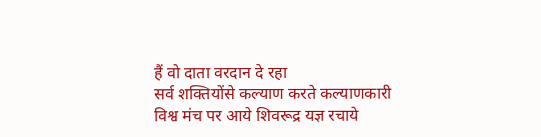हैं वो दाता वरदान दे रहा
सर्व शक्तियोंसे कल्याण करते कल्याणकारी
विश्व मंच पर आये शिवरूद्र यज्ञ रचाये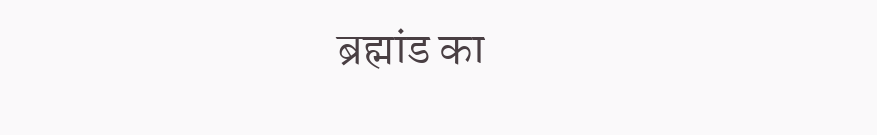ब्रह्मांड का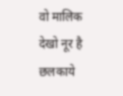वो मालिक
देखो नूर है छलकाये